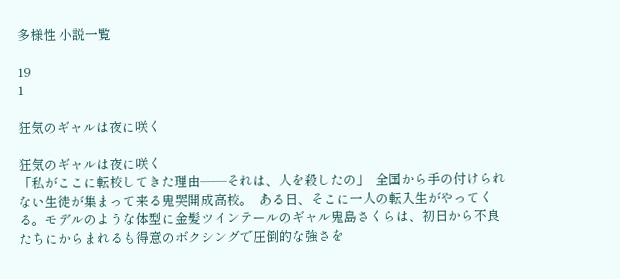多様性 小説一覧

19
1

狂気のギャルは夜に咲く

狂気のギャルは夜に咲く
「私がここに転校してきた理由――それは、人を殺したの」  全国から手の付けられない生徒が集まって来る鬼哭開成高校。  ある日、そこに一人の転入生がやってくる。モデルのような体型に金髪ツインテールのギャル鬼島さくらは、初日から不良たちにからまれるも得意のボクシングで圧倒的な強さを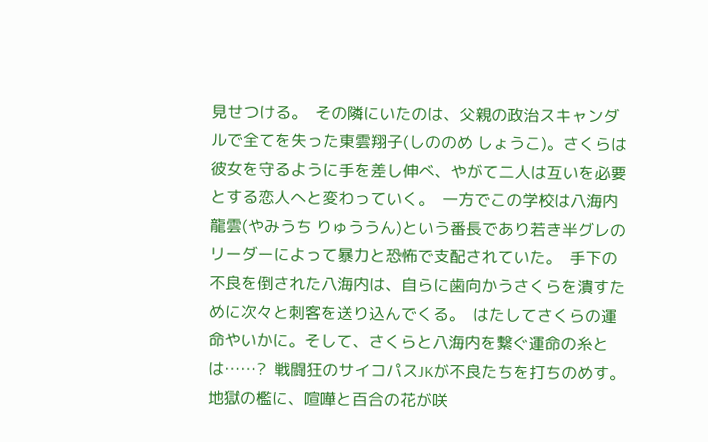見せつける。  その隣にいたのは、父親の政治スキャンダルで全てを失った東雲翔子(しののめ しょうこ)。さくらは彼女を守るように手を差し伸べ、やがて二人は互いを必要とする恋人へと変わっていく。  一方でこの学校は八海内龍雲(やみうち りゅううん)という番長であり若き半グレのリーダーによって暴力と恐怖で支配されていた。  手下の不良を倒された八海内は、自らに歯向かうさくらを潰すために次々と刺客を送り込んでくる。  はたしてさくらの運命やいかに。そして、さくらと八海内を繋ぐ運命の糸とは……?  戦闘狂のサイコパスJKが不良たちを打ちのめす。地獄の檻に、喧嘩と百合の花が咲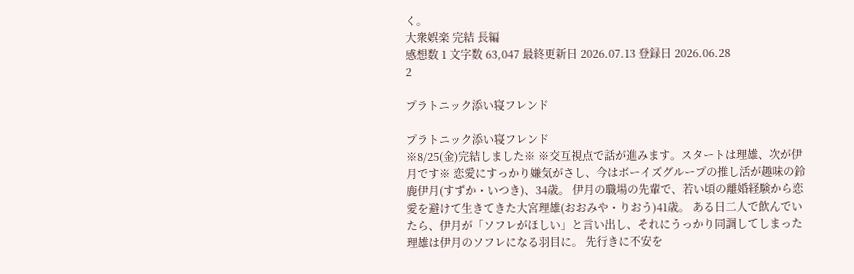く。
大衆娯楽 完結 長編
感想数 1 文字数 63,047 最終更新日 2026.07.13 登録日 2026.06.28
2

プラトニック添い寝フレンド

プラトニック添い寝フレンド
※8/25(金)完結しました※ ※交互視点で話が進みます。スタートは理雄、次が伊月です※ 恋愛にすっかり嫌気がさし、今はボーイズグループの推し活が趣味の鈴鹿伊月(すずか・いつき)、34歳。 伊月の職場の先輩で、若い頃の離婚経験から恋愛を避けて生きてきた大宮理雄(おおみや・りおう)41歳。 ある日二人で飲んでいたら、伊月が「ソフレがほしい」と言い出し、それにうっかり同調してしまった理雄は伊月のソフレになる羽目に。 先行きに不安を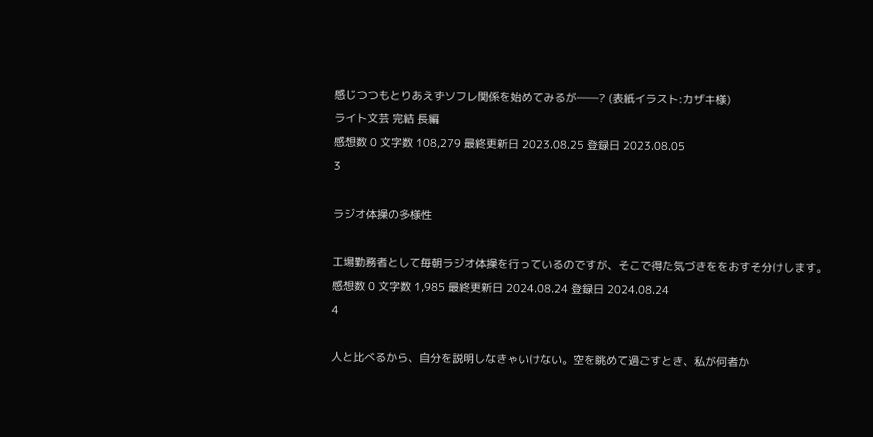感じつつもとりあえずソフレ関係を始めてみるが――? (表紙イラスト:カザキ様)
ライト文芸 完結 長編
感想数 0 文字数 108,279 最終更新日 2023.08.25 登録日 2023.08.05
3

ラジオ体操の多様性

工場勤務者として毎朝ラジオ体操を行っているのですが、そこで得た気づきををおすそ分けします。
感想数 0 文字数 1,985 最終更新日 2024.08.24 登録日 2024.08.24
4

人と比べるから、自分を説明しなきゃいけない。空を眺めて過ごすとき、私が何者か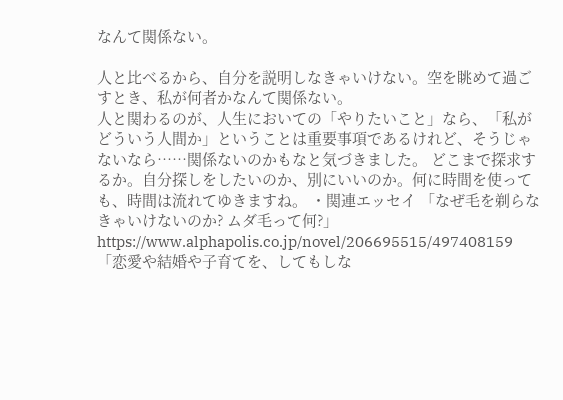なんて関係ない。

人と比べるから、自分を説明しなきゃいけない。空を眺めて過ごすとき、私が何者かなんて関係ない。
人と関わるのが、人生においての「やりたいこと」なら、「私がどういう人間か」ということは重要事項であるけれど、そうじゃないなら……関係ないのかもなと気づきました。 どこまで探求するか。自分探しをしたいのか、別にいいのか。何に時間を使っても、時間は流れてゆきますね。 ・関連エッセイ 「なぜ毛を剃らなきゃいけないのか? ムダ毛って何?」 https://www.alphapolis.co.jp/novel/206695515/497408159 「恋愛や結婚や子育てを、してもしな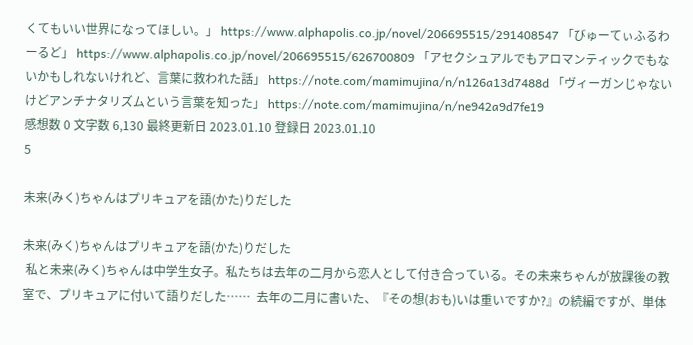くてもいい世界になってほしい。」 https://www.alphapolis.co.jp/novel/206695515/291408547 「びゅーてぃふるわーるど」 https://www.alphapolis.co.jp/novel/206695515/626700809 「アセクシュアルでもアロマンティックでもないかもしれないけれど、言葉に救われた話」 https://note.com/mamimujina/n/n126a13d7488d 「ヴィーガンじゃないけどアンチナタリズムという言葉を知った」 https://note.com/mamimujina/n/ne942a9d7fe19
感想数 0 文字数 6,130 最終更新日 2023.01.10 登録日 2023.01.10
5

未来(みく)ちゃんはプリキュアを語(かた)りだした

未来(みく)ちゃんはプリキュアを語(かた)りだした
 私と未来(みく)ちゃんは中学生女子。私たちは去年の二月から恋人として付き合っている。その未来ちゃんが放課後の教室で、プリキュアに付いて語りだした……  去年の二月に書いた、『その想(おも)いは重いですか?』の続編ですが、単体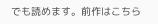でも読めます。前作はこちら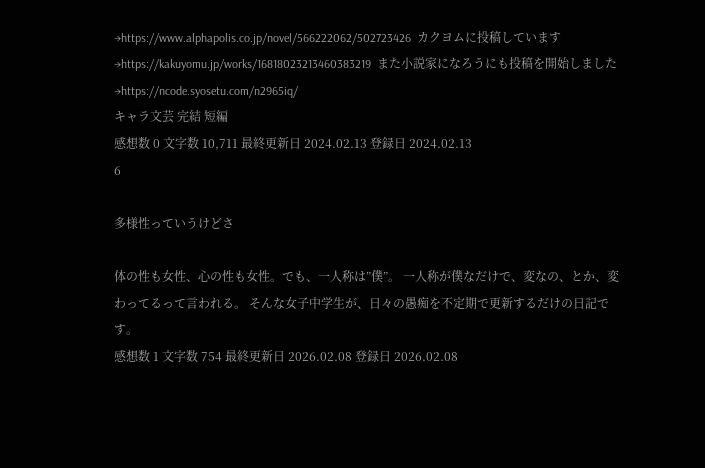→https://www.alphapolis.co.jp/novel/566222062/502723426  カクヨムに投稿しています→https://kakuyomu.jp/works/16818023213460383219  また小説家になろうにも投稿を開始しました→https://ncode.syosetu.com/n2965iq/
キャラ文芸 完結 短編
感想数 0 文字数 10,711 最終更新日 2024.02.13 登録日 2024.02.13
6

多様性っていうけどさ

体の性も女性、心の性も女性。でも、一人称は”僕”。 一人称が僕なだけで、変なの、とか、変わってるって言われる。 そんな女子中学生が、日々の愚痴を不定期で更新するだけの日記です。
感想数 1 文字数 754 最終更新日 2026.02.08 登録日 2026.02.08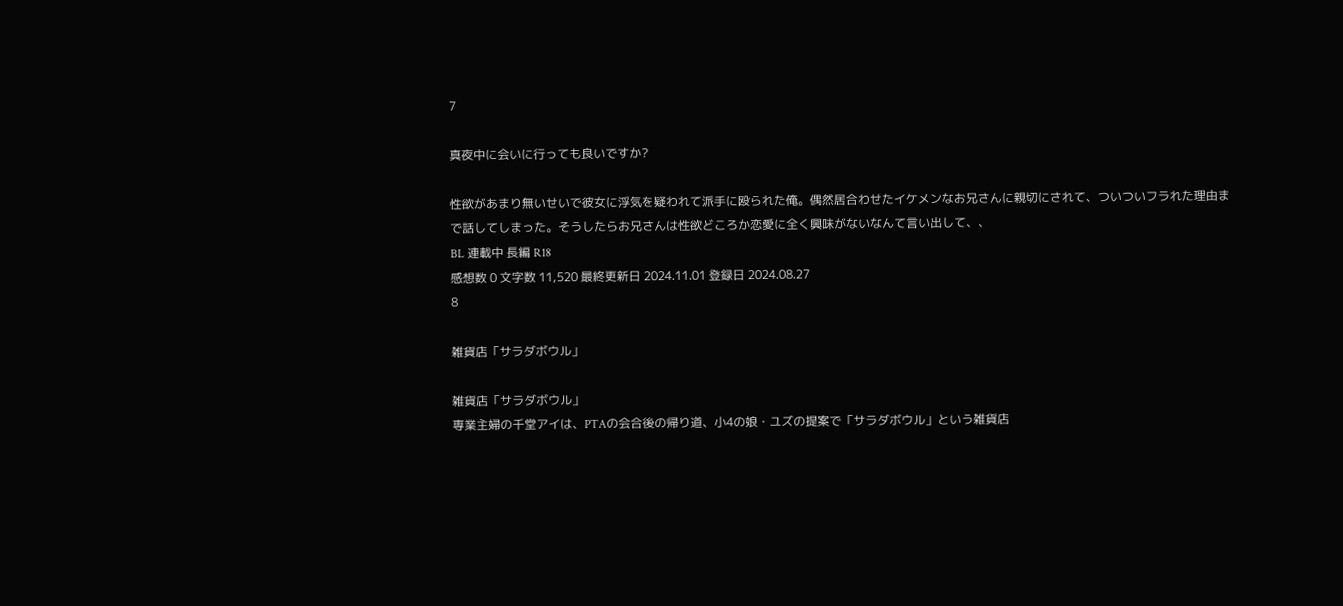7

真夜中に会いに行っても良いですか?

性欲があまり無いせいで彼女に浮気を疑われて派手に殴られた俺。偶然居合わせたイケメンなお兄さんに親切にされて、ついついフラれた理由まで話してしまった。そうしたらお兄さんは性欲どころか恋愛に全く興味がないなんて言い出して、、
BL 連載中 長編 R18
感想数 0 文字数 11,520 最終更新日 2024.11.01 登録日 2024.08.27
8

雑貨店「サラダボウル」

雑貨店「サラダボウル」
専業主婦の千堂アイは、PTAの会合後の帰り道、小4の娘・ユズの提案で「サラダボウル」という雑貨店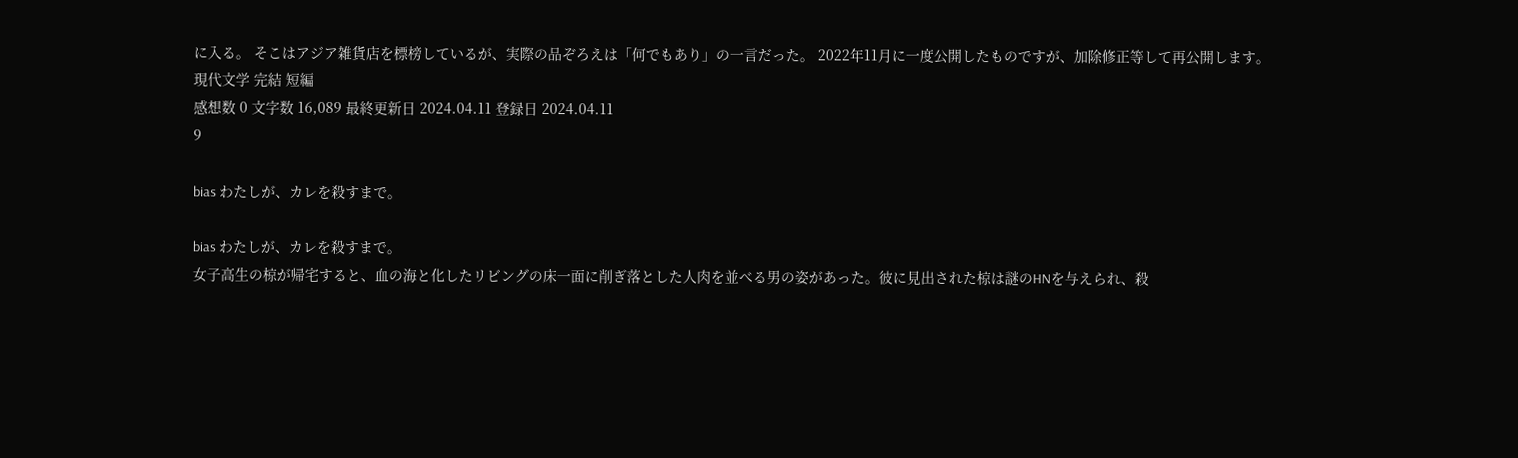に入る。 そこはアジア雑貨店を標榜しているが、実際の品ぞろえは「何でもあり」の一言だった。 2022年11月に一度公開したものですが、加除修正等して再公開します。
現代文学 完結 短編
感想数 0 文字数 16,089 最終更新日 2024.04.11 登録日 2024.04.11
9

bias わたしが、カレを殺すまで。

bias わたしが、カレを殺すまで。
女子高生の椋が帰宅すると、血の海と化したリビングの床一面に削ぎ落とした人肉を並べる男の姿があった。彼に見出された椋は謎のHNを与えられ、殺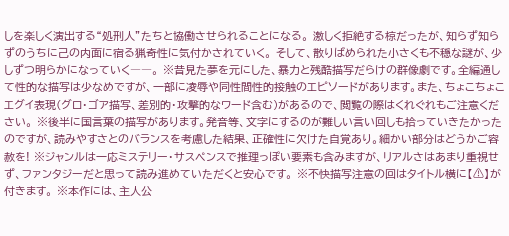しを楽しく演出する“処刑人”たちと協働させられることになる。 激しく拒絶する椋だったが、知らず知らずのうちに己の内面に宿る猟奇性に気付かされていく。 そして、散りばめられた小さくも不穏な謎が、少しずつ明らかになっていく――。 ※昔見た夢を元にした、暴力と残酷描写だらけの群像劇です。全編通して性的な描写は少なめですが、一部に凌辱や同性間性的接触のエピソードがあります。また、ちょこちょこエグイ表現(グロ・ゴア描写、差別的・攻撃的なワード含む)があるので、閲覧の際はくれぐれもご注意ください。 ※後半に国言葉の描写があります。発音等、文字にするのが難しい言い回しも拾っていきたかったのですが、読みやすさとのバランスを考慮した結果、正確性に欠けた自覚あり。細かい部分はどうかご容赦を! ※ジャンルは一応ミステリー・サスペンスで推理っぽい要素も含みますが、リアルさはあまり重視せず、ファンタジーだと思って読み進めていただくと安心です。 ※不快描写注意の回はタイトル横に【⚠】が付きます。 ※本作には、主人公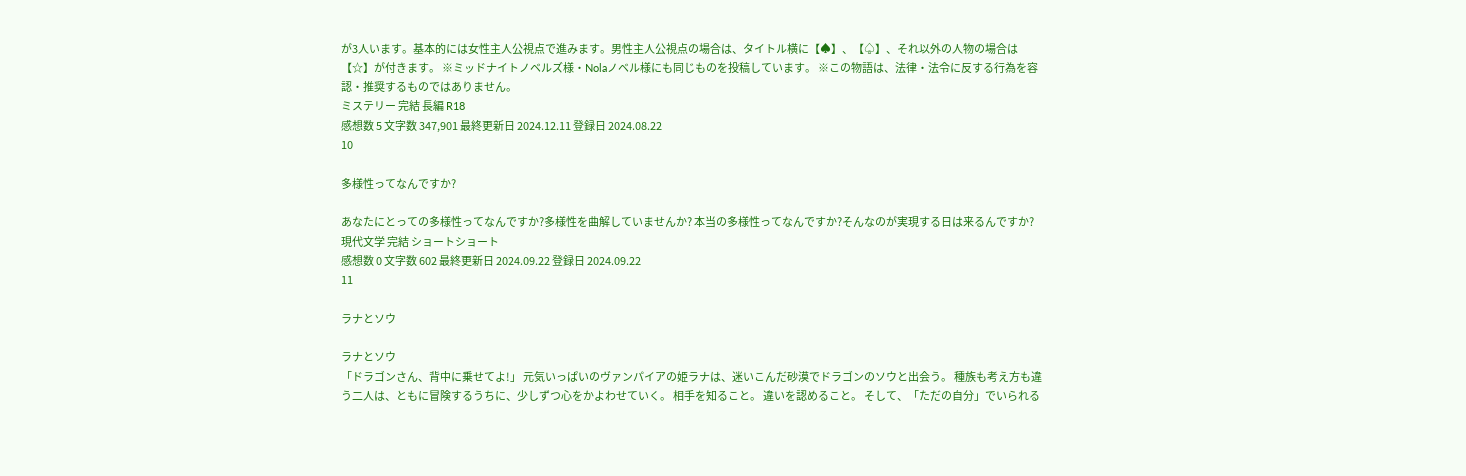が3人います。基本的には女性主人公視点で進みます。男性主人公視点の場合は、タイトル横に【♠】、【♤】、それ以外の人物の場合は【☆】が付きます。 ※ミッドナイトノベルズ様・Nolaノベル様にも同じものを投稿しています。 ※この物語は、法律・法令に反する行為を容認・推奨するものではありません。
ミステリー 完結 長編 R18
感想数 5 文字数 347,901 最終更新日 2024.12.11 登録日 2024.08.22
10

多様性ってなんですか?

あなたにとっての多様性ってなんですか?多様性を曲解していませんか? 本当の多様性ってなんですか?そんなのが実現する日は来るんですか?
現代文学 完結 ショートショート
感想数 0 文字数 602 最終更新日 2024.09.22 登録日 2024.09.22
11

ラナとソウ

ラナとソウ
「ドラゴンさん、背中に乗せてよ!」 元気いっぱいのヴァンパイアの姫ラナは、迷いこんだ砂漠でドラゴンのソウと出会う。 種族も考え方も違う二人は、ともに冒険するうちに、少しずつ心をかよわせていく。 相手を知ること。 違いを認めること。 そして、「ただの自分」でいられる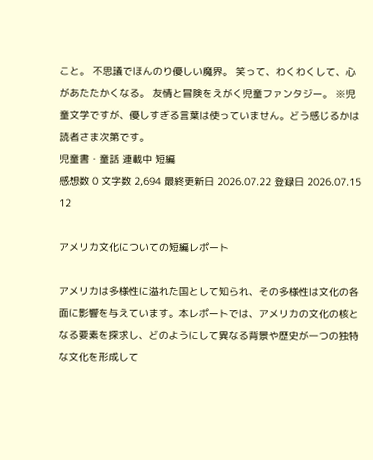こと。 不思議でほんのり優しい魔界。 笑って、わくわくして、心があたたかくなる。 友情と冒険をえがく児童ファンタジー。 ※児童文学ですが、優しすぎる言葉は使っていません。どう感じるかは読者さま次第です。
児童書・童話 連載中 短編
感想数 0 文字数 2,694 最終更新日 2026.07.22 登録日 2026.07.15
12

アメリカ文化についての短編レポート

アメリカは多様性に溢れた国として知られ、その多様性は文化の各面に影響を与えています。本レポートでは、アメリカの文化の核となる要素を探求し、どのようにして異なる背景や歴史が一つの独特な文化を形成して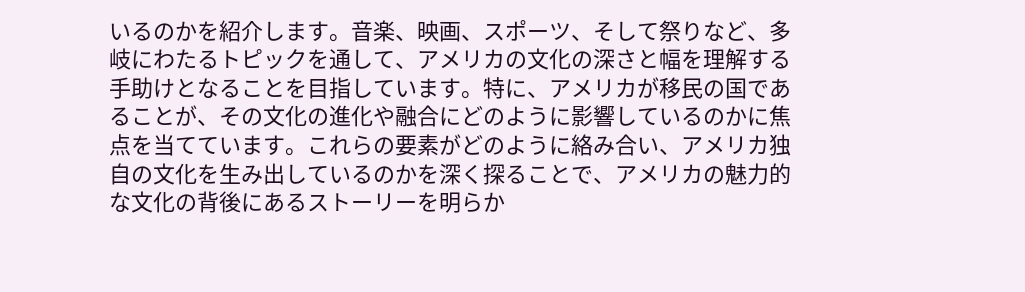いるのかを紹介します。音楽、映画、スポーツ、そして祭りなど、多岐にわたるトピックを通して、アメリカの文化の深さと幅を理解する手助けとなることを目指しています。特に、アメリカが移民の国であることが、その文化の進化や融合にどのように影響しているのかに焦点を当てています。これらの要素がどのように絡み合い、アメリカ独自の文化を生み出しているのかを深く探ることで、アメリカの魅力的な文化の背後にあるストーリーを明らか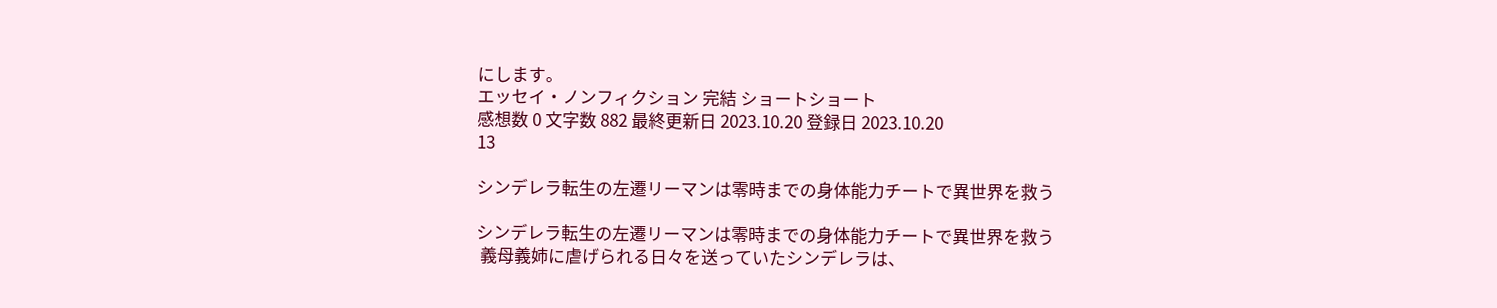にします。
エッセイ・ノンフィクション 完結 ショートショート
感想数 0 文字数 882 最終更新日 2023.10.20 登録日 2023.10.20
13

シンデレラ転生の左遷リーマンは零時までの身体能力チートで異世界を救う

シンデレラ転生の左遷リーマンは零時までの身体能力チートで異世界を救う
 義母義姉に虐げられる日々を送っていたシンデレラは、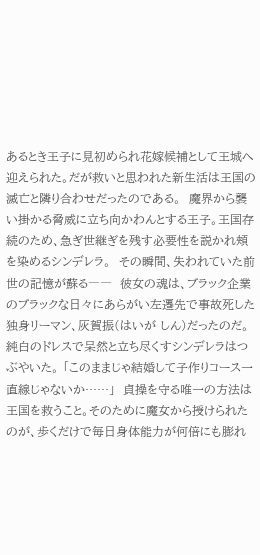あるとき王子に見初められ花嫁候補として王城へ迎えられた。だが救いと思われた新生活は王国の滅亡と隣り合わせだったのである。  魔界から襲い掛かる脅威に立ち向かわんとする王子。王国存続のため、急ぎ世継ぎを残す必要性を説かれ頬を染めるシンデレラ。  その瞬間、失われていた前世の記憶が蘇る――  彼女の魂は、ブラック企業のブラックな日々にあらがい左遷先で事故死した独身リーマン、灰賀振(はいが しん)だったのだ。純白のドレスで呆然と立ち尽くすシンデレラはつぶやいた。 「このままじゃ結婚して子作りコース一直線じゃないか……」  貞操を守る唯一の方法は王国を救うこと。そのために魔女から授けられたのが、歩くだけで毎日身体能力が何倍にも膨れ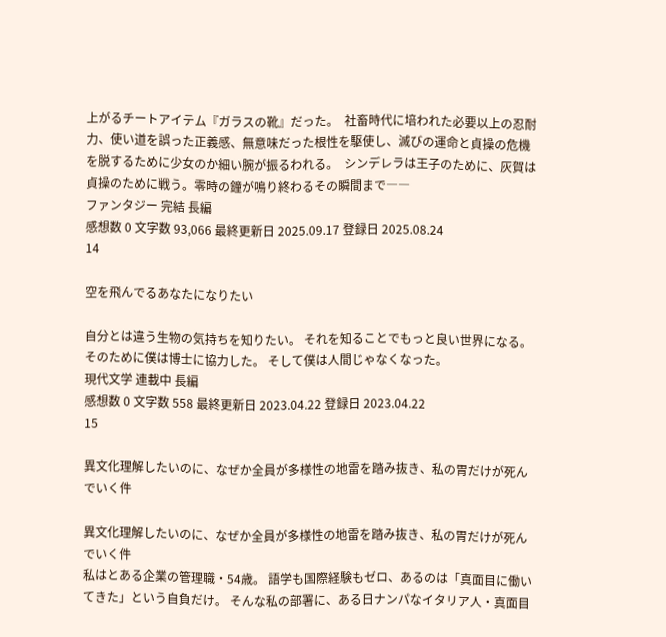上がるチートアイテム『ガラスの靴』だった。  社畜時代に培われた必要以上の忍耐力、使い道を誤った正義感、無意味だった根性を駆使し、滅びの運命と貞操の危機を脱するために少女のか細い腕が振るわれる。  シンデレラは王子のために、灰賀は貞操のために戦う。零時の鐘が鳴り終わるその瞬間まで――
ファンタジー 完結 長編
感想数 0 文字数 93,066 最終更新日 2025.09.17 登録日 2025.08.24
14

空を飛んでるあなたになりたい

自分とは違う生物の気持ちを知りたい。 それを知ることでもっと良い世界になる。 そのために僕は博士に協力した。 そして僕は人間じゃなくなった。
現代文学 連載中 長編
感想数 0 文字数 558 最終更新日 2023.04.22 登録日 2023.04.22
15

異文化理解したいのに、なぜか全員が多様性の地雷を踏み抜き、私の胃だけが死んでいく件

異文化理解したいのに、なぜか全員が多様性の地雷を踏み抜き、私の胃だけが死んでいく件
私はとある企業の管理職・54歳。 語学も国際経験もゼロ、あるのは「真面目に働いてきた」という自負だけ。 そんな私の部署に、ある日ナンパなイタリア人・真面目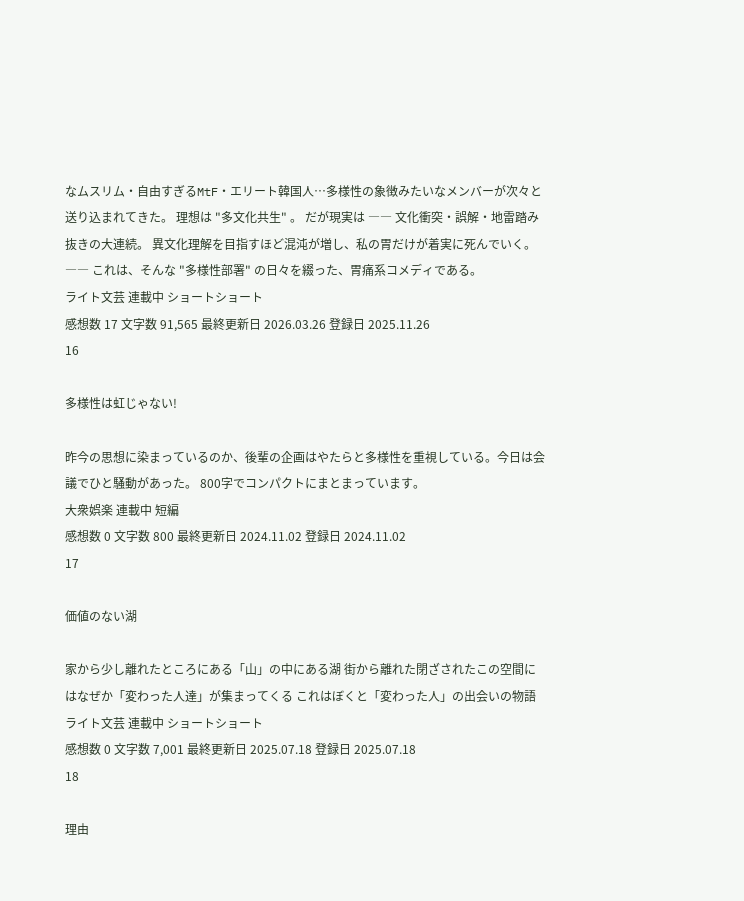なムスリム・自由すぎるMtF・エリート韓国人…多様性の象徴みたいなメンバーが次々と送り込まれてきた。 理想は "多文化共生" 。 だが現実は ―― 文化衝突・誤解・地雷踏み抜きの大連続。 異文化理解を目指すほど混沌が増し、私の胃だけが着実に死んでいく。 ―― これは、そんな "多様性部署" の日々を綴った、胃痛系コメディである。
ライト文芸 連載中 ショートショート
感想数 17 文字数 91,565 最終更新日 2026.03.26 登録日 2025.11.26
16

多様性は虹じゃない!

昨今の思想に染まっているのか、後輩の企画はやたらと多様性を重視している。今日は会議でひと騒動があった。 800字でコンパクトにまとまっています。
大衆娯楽 連載中 短編
感想数 0 文字数 800 最終更新日 2024.11.02 登録日 2024.11.02
17

価値のない湖

家から少し離れたところにある「山」の中にある湖 街から離れた閉ざされたこの空間にはなぜか「変わった人達」が集まってくる これはぼくと「変わった人」の出会いの物語
ライト文芸 連載中 ショートショート
感想数 0 文字数 7,001 最終更新日 2025.07.18 登録日 2025.07.18
18

理由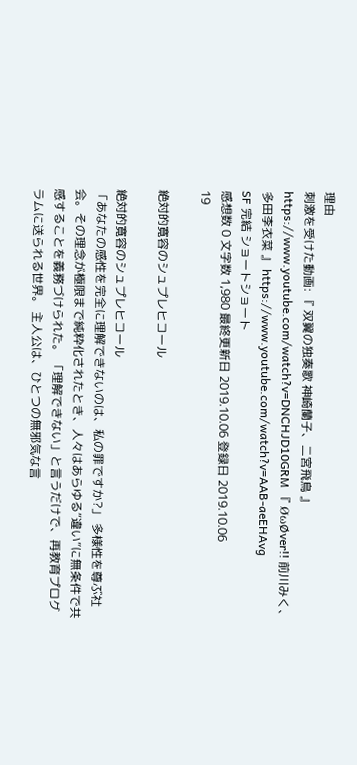理由
刺激を受けた動画: 『 双翼の独奏歌 神崎蘭子、二宮飛鳥 』 https://www.youtube.com/watch?v=DNCHJD10GRM 『 ØωØver!! 前川みく、多田李衣菜 』 https://www.youtube.com/watch?v=AAB-aeEHAvg
SF 完結 ショートショート
感想数 0 文字数 1,980 最終更新日 2019.10.06 登録日 2019.10.06
19

絶対的寛容のシュプレヒコール

絶対的寛容のシュプレヒコール
「あなたの感性を完全に理解できないのは、私の罪ですか?」 多様性を尊ぶ社会。その理念が極限まで純粋化されたとき、人々はあらゆる“違い”に無条件で共感することを義務づけられた。 「理解できない」と言うだけで、再教育プログラムに送られる世界。 主人公は、ひとつの無邪気な言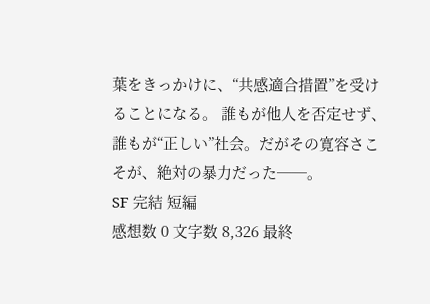葉をきっかけに、“共感適合措置”を受けることになる。 誰もが他人を否定せず、誰もが“正しい”社会。だがその寛容さこそが、絶対の暴力だった──。
SF 完結 短編
感想数 0 文字数 8,326 最終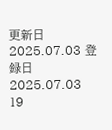更新日 2025.07.03 登録日 2025.07.03
19